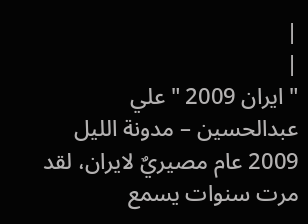|
|
" ايران 2009 " علي عبدالحسين – مدونة الليل 2009 عام مصيريٌ لايران، لقد مرت سنوات يسمع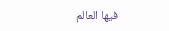فيها العالم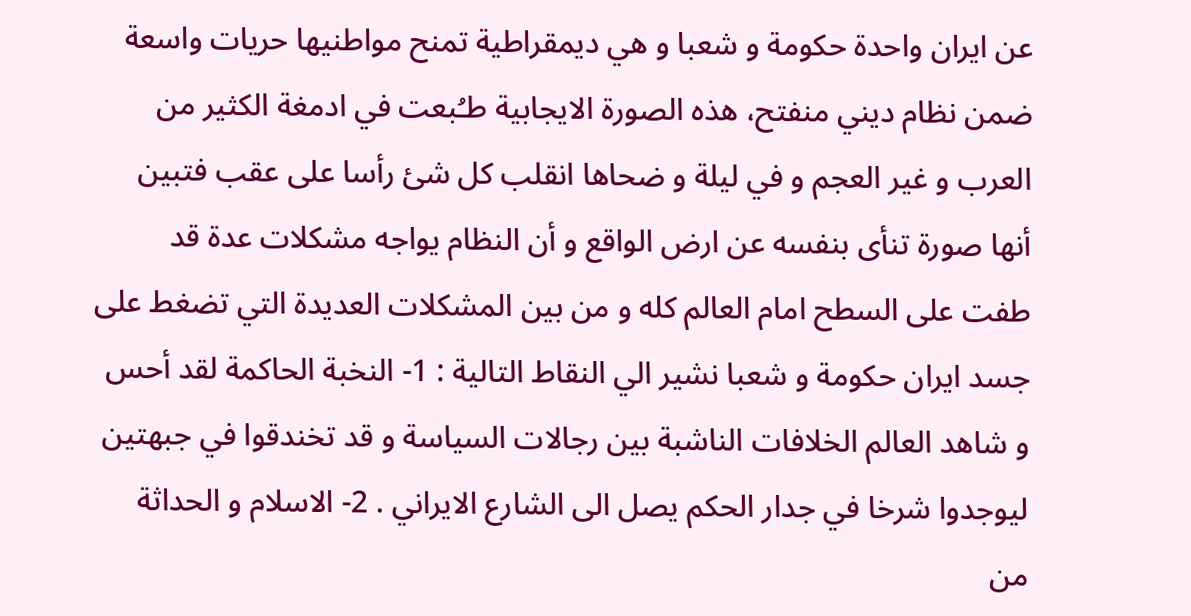عن ايران واحدة حكومة و شعبا و هي ديمقراطية تمنح مواطنيها حريات واسعة ضمن نظام ديني منفتح، هذه الصورة الايجابية طـُبعت في ادمغة الكثير من العرب و غير العجم و في ليلة و ضحاها انقلب كل شئ رأسا على عقب فتبين أنها صورة تنأى بنفسه عن ارض الواقع و أن النظام يواجه مشكلات عدة قد طفت على السطح امام العالم كله و من بين المشكلات العديدة التي تضغط على جسد ايران حكومة و شعبا نشير الي النقاط التالية : 1- النخبة الحاكمة لقد أحس و شاهد العالم الخلافات الناشبة بين رجالات السياسة و قد تخندقوا في جبهتين ليوجدوا شرخا في جدار الحكم يصل الى الشارع الايراني . 2- الاسلام و الحداثة من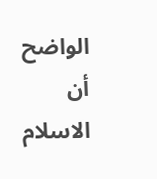الواضح أن الاسلام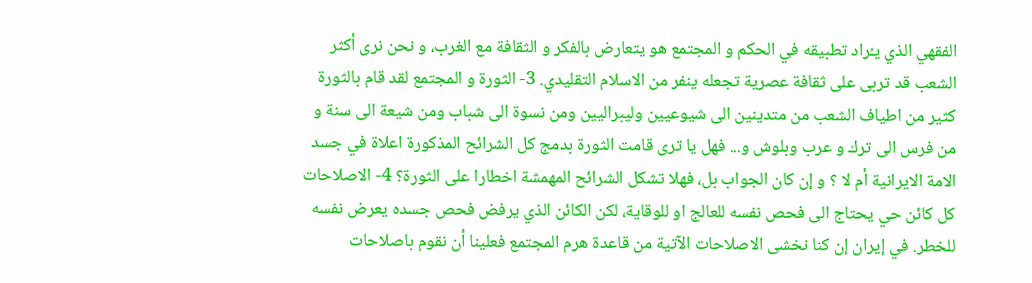الفقهي الذي يـُراد تطبيقه في الحكم و المجتمع هو يتعارض بالفكر و الثقافة مع الغرب، و نحن نرى أكثر الشعب قد تربى على ثقافة عصرية تجعله ينفر من الاسلام التقليدي. 3- الثورة و المجتمع لقد قام بالثورة كثير من اطياف الشعب من متدينين الى شيوعيين وليبراليين ومن نسوة الى شباب ومن شيعة الى سنة و من فرس الى ترك و عرب وبلوش و... فهل يا ترى قامت الثورة بدمج كل الشرائح المذكورة اعلاة في جسد الامة الايرانية أم لا ؟ و إن كان الجواب بل، فهلا تشكل الشرائح المهمشة اخطارا على الثورة؟ 4- الاصلاحات كل كائن حي يحتاج الى فحص نفسه للعالج او للوقاية، لكن الكائن الذي يرفض فحص جسده يعرض نفسه للخطر. في إيران إن كنا نخشى الاصلاحات الآتية من قاعدة هرم المجتمع فعلينا أن نقوم باصلاحات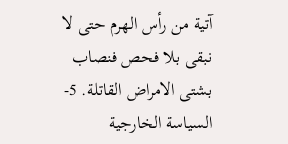آتية من رأس الهرم حتى لا نبقى بلا فحص فنصاب بشتى الامراض القاتلة. 5- السياسة الخارجية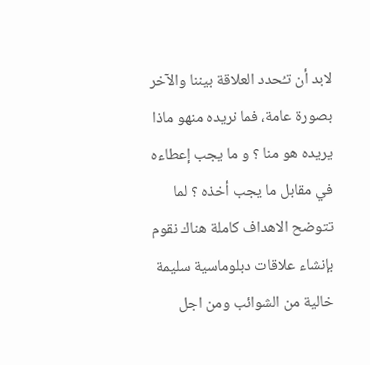لابد أن تـُحدد العلاقة بيننا والآخر بصورة عامة، فما نريده منهو ماذا يريده هو منا ؟ و ما يجب إعطاءه في مقابل ما يجب أخذه ؟ لما تتوضح الاهداف كاملة هناك نقوم بإنشاء علاقات دبلوماسية سليمة خالية من الشوائب ومن اجل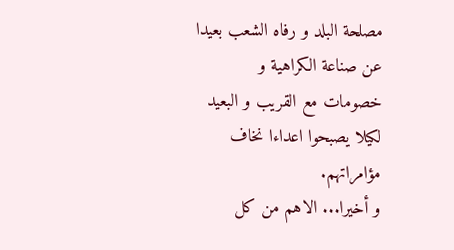مصلحة البلد و رفاه الشعب بعيدا عن صناعة الكراهية و خصومات مع القريب و البعيد لكيلا يصبحوا اعداءا نخاف مؤامراتهم.
و أخيرا... الاهم من كل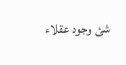شئ وجود عقلاء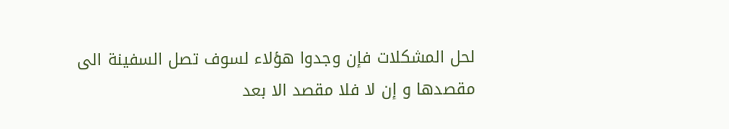لحل المشكلات فإن وجدوا هؤلاء لسوف تصل السفينة الى مقصدها و إن لا فلا مقصد الا بعد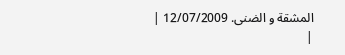المشقة و الضنى. 12/07/2009 |
|